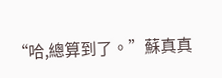“哈,總算到了。”蘇真真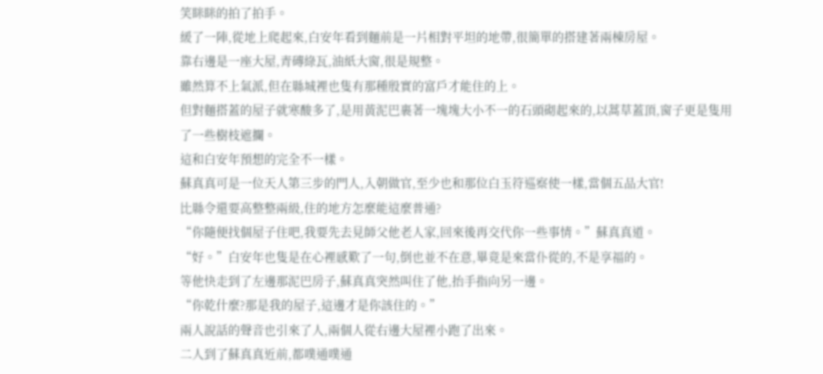笑眯眯的拍了拍手。
緩了一陣,從地上爬起來,白安年看到麵前是一片相對平坦的地帶,很簡單的搭建著兩棟房屋。
靠右邊是一座大屋,青磚綠瓦,油紙大窗,很是規整。
雖然算不上氣派,但在縣城裡也隻有那種殷實的富戶才能住的上。
但對麵搭蓋的屋子就寒酸多了,是用黃泥巴裹著一塊塊大小不一的石頭砌起來的,以蒿草蓋頂,窗子更是隻用了一些樹枝遮攔。
這和白安年預想的完全不一樣。
蘇真真可是一位天人第三步的門人,入朝做官,至少也和那位白玉符巡察使一樣,當個五品大官!
比縣令還要高整整兩級,住的地方怎麼能這麼普通?
“你隨便找個屋子住吧,我要先去見師父他老人家,回來後再交代你一些事情。”蘇真真道。
“好。”白安年也隻是在心裡感歎了一句,倒也並不在意,畢竟是來當仆從的,不是享福的。
等他快走到了左邊那泥巴房子,蘇真真突然叫住了他,抬手指向另一邊。
“你乾什麼?那是我的屋子,這邊才是你該住的。”
兩人說話的聲音也引來了人,兩個人從右邊大屋裡小跑了出來。
二人到了蘇真真近前,都噗通噗通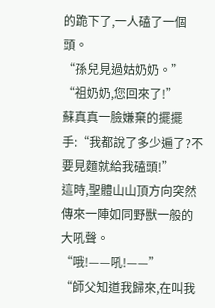的跪下了,一人磕了一個頭。
“孫兒見過姑奶奶。”
“祖奶奶,您回來了!”
蘇真真一臉嫌棄的擺擺手:“我都說了多少遍了?不要見麵就給我磕頭!”
這時,聖體山山頂方向突然傳來一陣如同野獸一般的大吼聲。
“哦!——吼!——”
“師父知道我歸來,在叫我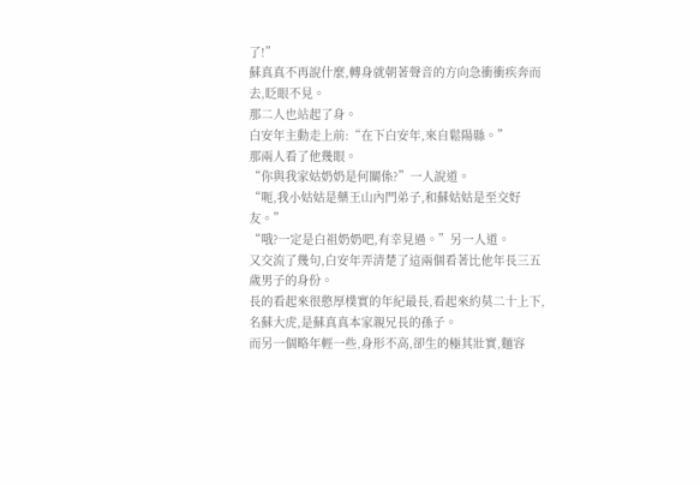了!”
蘇真真不再說什麼,轉身就朝著聲音的方向急衝衝疾奔而去,眨眼不見。
那二人也站起了身。
白安年主動走上前:“在下白安年,來自鬆陽縣。”
那兩人看了他幾眼。
“你與我家姑奶奶是何關係?”一人說道。
“呃,我小姑姑是藥王山內門弟子,和蘇姑姑是至交好友。”
“哦?一定是白祖奶奶吧,有幸見過。”另一人道。
又交流了幾句,白安年弄清楚了這兩個看著比他年長三五歲男子的身份。
長的看起來很憨厚樸實的年紀最長,看起來約莫二十上下,名蘇大虎,是蘇真真本家親兄長的孫子。
而另一個略年輕一些,身形不高,卻生的極其壯實,麵容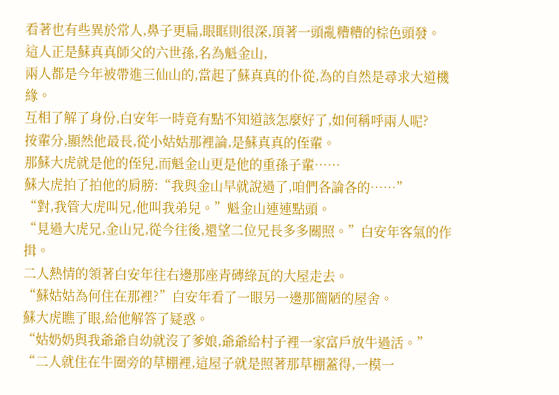看著也有些異於常人,鼻子更扁,眼眶則很深,頂著一頭亂糟糟的棕色頭發。
這人正是蘇真真師父的六世孫,名為魁金山,
兩人都是今年被帶進三仙山的,當起了蘇真真的仆從,為的自然是尋求大道機緣。
互相了解了身份,白安年一時竟有點不知道該怎麼好了,如何稱呼兩人呢?
按輩分,顯然他最長,從小姑姑那裡論,是蘇真真的侄輩。
那蘇大虎就是他的侄兒,而魁金山更是他的重孫子輩……
蘇大虎拍了拍他的肩膀:“我與金山早就說過了,咱們各論各的……”
“對,我管大虎叫兄,他叫我弟兒。”魁金山連連點頭。
“見過大虎兄,金山兄,從今往後,還望二位兄長多多關照。”白安年客氣的作揖。
二人熱情的領著白安年往右邊那座青磚綠瓦的大屋走去。
“蘇姑姑為何住在那裡?”白安年看了一眼另一邊那簡陋的屋舍。
蘇大虎瞧了眼,給他解答了疑惑。
“姑奶奶與我爺爺自幼就沒了爹娘,爺爺給村子裡一家富戶放牛過活。”
“二人就住在牛圈旁的草棚裡,這屋子就是照著那草棚蓋得,一模一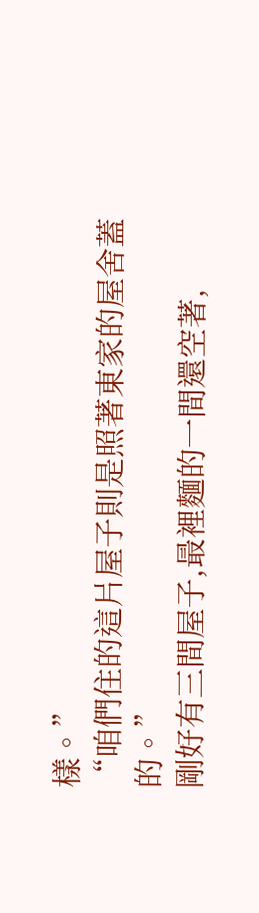樣。”
“咱們住的這片屋子則是照著東家的屋舍蓋的。”
剛好有三間屋子,最裡麵的一間還空著,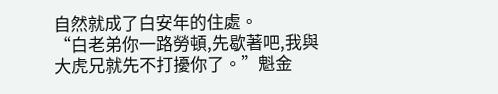自然就成了白安年的住處。
“白老弟你一路勞頓,先歇著吧,我與大虎兄就先不打擾你了。”魁金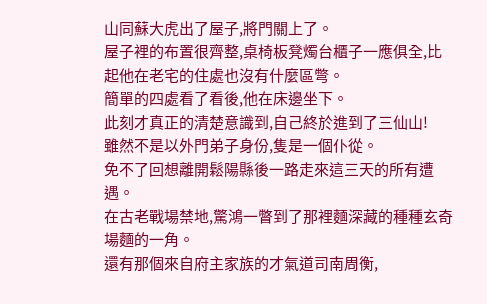山同蘇大虎出了屋子,將門關上了。
屋子裡的布置很齊整,桌椅板凳燭台櫃子一應俱全,比起他在老宅的住處也沒有什麼區彆。
簡單的四處看了看後,他在床邊坐下。
此刻才真正的清楚意識到,自己終於進到了三仙山!
雖然不是以外門弟子身份,隻是一個仆從。
免不了回想離開鬆陽縣後一路走來這三天的所有遭遇。
在古老戰場禁地,驚鴻一瞥到了那裡麵深藏的種種玄奇場麵的一角。
還有那個來自府主家族的才氣道司南周衡,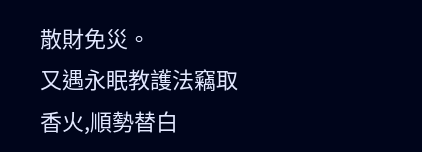散財免災。
又遇永眠教護法竊取香火,順勢替白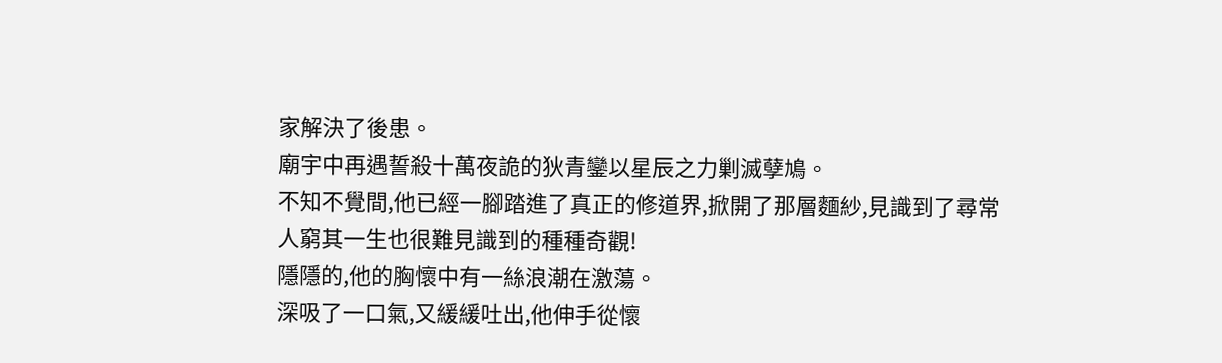家解決了後患。
廟宇中再遇誓殺十萬夜詭的狄青鑾以星辰之力剿滅孽鳩。
不知不覺間,他已經一腳踏進了真正的修道界,掀開了那層麵紗,見識到了尋常人窮其一生也很難見識到的種種奇觀!
隱隱的,他的胸懷中有一絲浪潮在激蕩。
深吸了一口氣,又緩緩吐出,他伸手從懷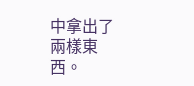中拿出了兩樣東西。